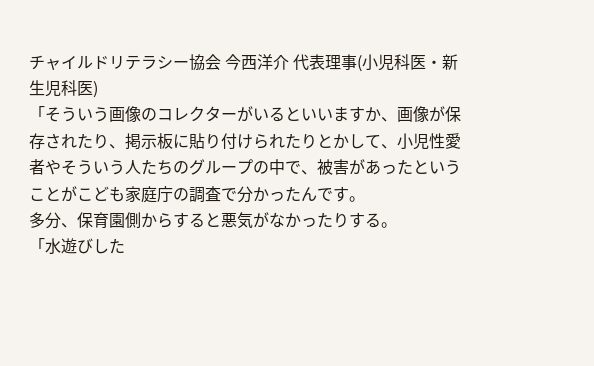チャイルドリテラシー協会 今西洋介 代表理事(小児科医・新生児科医)
「そういう画像のコレクターがいるといいますか、画像が保存されたり、掲示板に貼り付けられたりとかして、小児性愛者やそういう人たちのグループの中で、被害があったということがこども家庭庁の調査で分かったんです。
多分、保育園側からすると悪気がなかったりする。
「水遊びした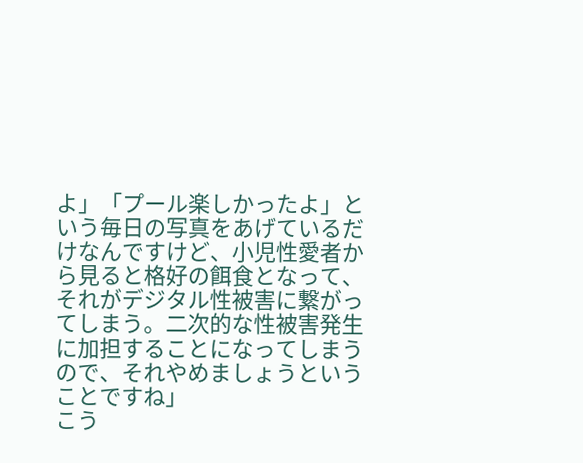よ」「プール楽しかったよ」という毎日の写真をあげているだけなんですけど、小児性愛者から見ると格好の餌食となって、それがデジタル性被害に繋がってしまう。二次的な性被害発生に加担することになってしまうので、それやめましょうということですね」
こう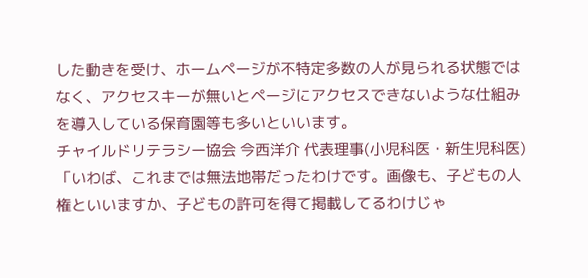した動きを受け、ホームページが不特定多数の人が見られる状態ではなく、アクセスキーが無いとページにアクセスできないような仕組みを導入している保育園等も多いといいます。
チャイルドリテラシー協会 今西洋介 代表理事(小児科医・新生児科医)
「いわば、これまでは無法地帯だったわけです。画像も、子どもの人権といいますか、子どもの許可を得て掲載してるわけじゃ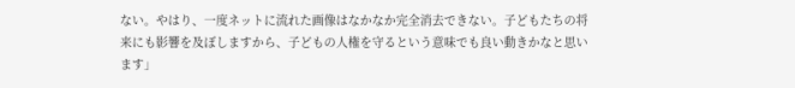ない。やはり、一度ネットに流れた画像はなかなか完全消去できない。子どもたちの将来にも影響を及ぼしますから、子どもの人権を守るという意味でも良い動きかなと思います」